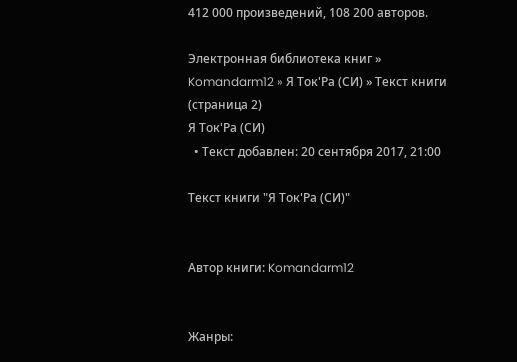412 000 произведений, 108 200 авторов.

Электронная библиотека книг » Komandarm12 » Я Ток'Ра (СИ) » Текст книги (страница 2)
Я Ток'Ра (СИ)
  • Текст добавлен: 20 сентября 2017, 21:00

Текст книги "Я Ток'Ра (СИ)"


Автор книги: Komandarm12


Жанры: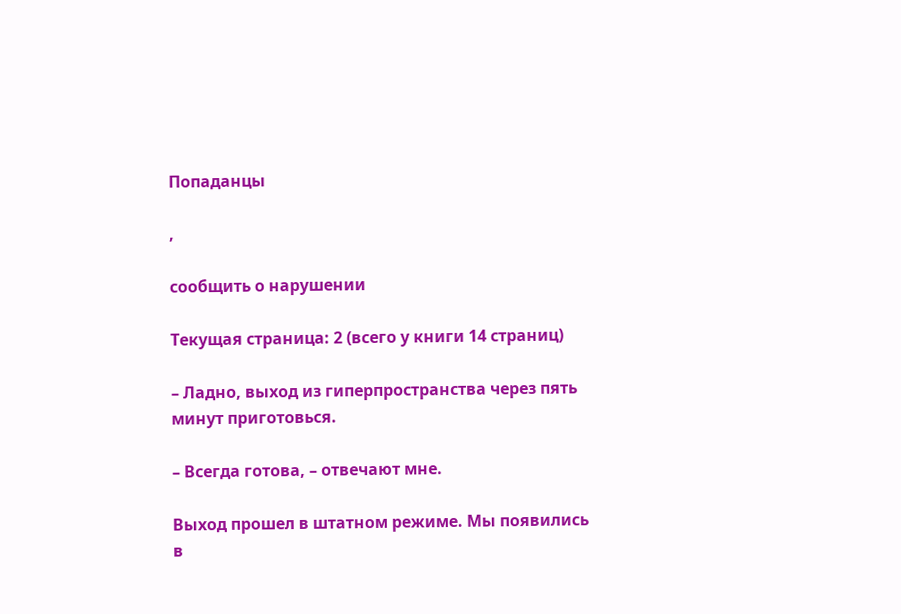Попаданцы

,

сообщить о нарушении

Текущая страница: 2 (всего у книги 14 страниц)

– Ладно, выход из гиперпространства через пять минут приготовься.

– Всегда готова, – отвечают мне.

Выход прошел в штатном режиме. Мы появились в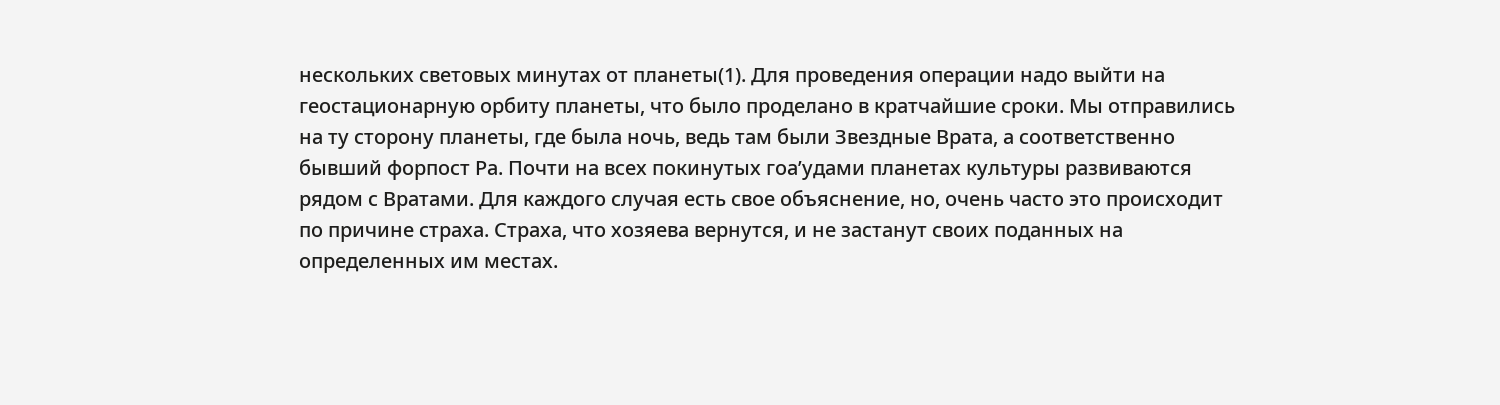нескольких световых минутах от планеты(1). Для проведения операции надо выйти на геостационарную орбиту планеты, что было проделано в кратчайшие сроки. Мы отправились на ту сторону планеты, где была ночь, ведь там были Звездные Врата, а соответственно бывший форпост Ра. Почти на всех покинутых гоа’удами планетах культуры развиваются рядом с Вратами. Для каждого случая есть свое объяснение, но, очень часто это происходит по причине страха. Страха, что хозяева вернутся, и не застанут своих поданных на определенных им местах.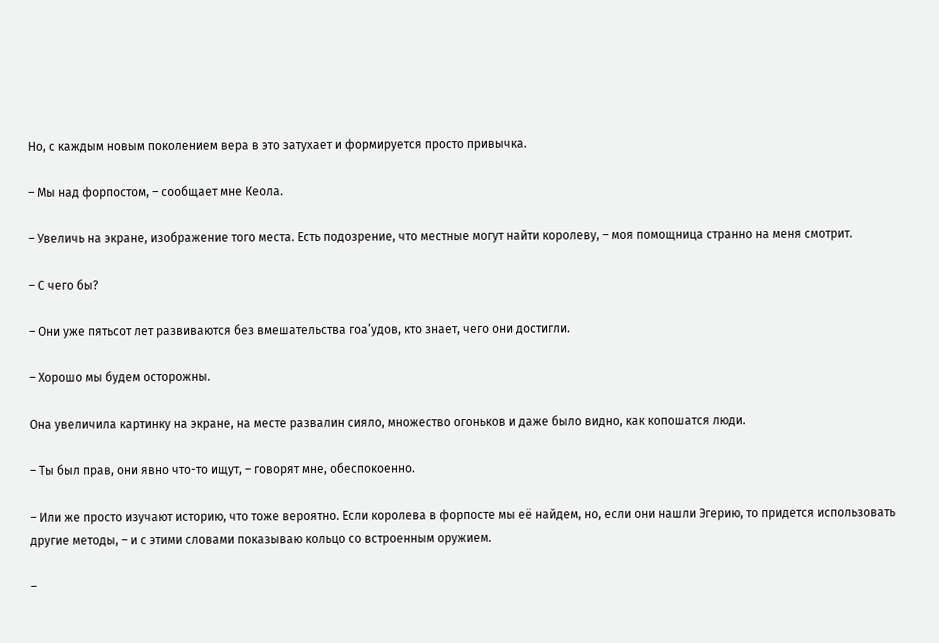Но, с каждым новым поколением вера в это затухает и формируется просто привычка.

– Мы над форпостом, – сообщает мне Кеола.

– Увеличь на экране, изображение того места. Есть подозрение, что местные могут найти королеву, – моя помощница странно на меня смотрит.

– С чего бы?

– Они уже пятьсот лет развиваются без вмешательства гоа’удов, кто знает, чего они достигли.

– Хорошо мы будем осторожны.

Она увеличила картинку на экране, на месте развалин сияло, множество огоньков и даже было видно, как копошатся люди.

– Ты был прав, они явно что-то ищут, – говорят мне, обеспокоенно.

– Или же просто изучают историю, что тоже вероятно. Если королева в форпосте мы её найдем, но, если они нашли Эгерию, то придется использовать другие методы, – и с этими словами показываю кольцо со встроенным оружием.

–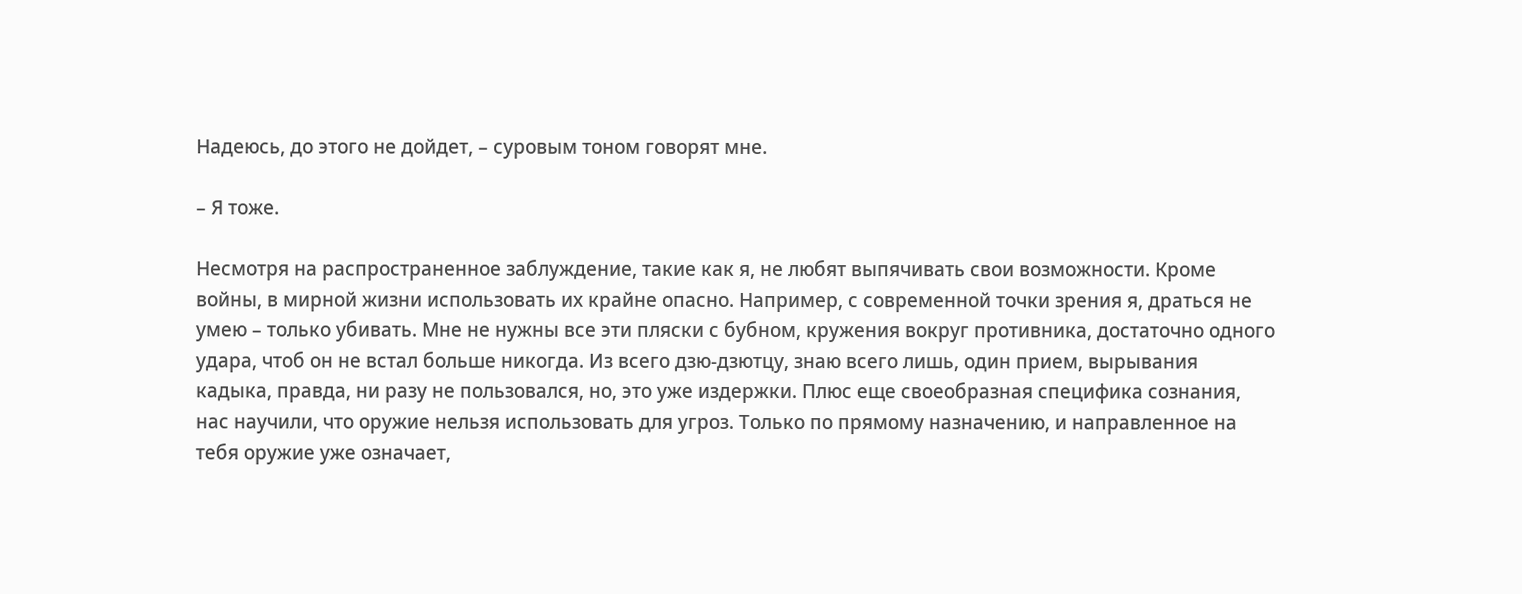Надеюсь, до этого не дойдет, – суровым тоном говорят мне.

– Я тоже.

Несмотря на распространенное заблуждение, такие как я, не любят выпячивать свои возможности. Кроме войны, в мирной жизни использовать их крайне опасно. Например, с современной точки зрения я, драться не умею – только убивать. Мне не нужны все эти пляски с бубном, кружения вокруг противника, достаточно одного удара, чтоб он не встал больше никогда. Из всего дзю-дзютцу, знаю всего лишь, один прием, вырывания кадыка, правда, ни разу не пользовался, но, это уже издержки. Плюс еще своеобразная специфика сознания, нас научили, что оружие нельзя использовать для угроз. Только по прямому назначению, и направленное на тебя оружие уже означает,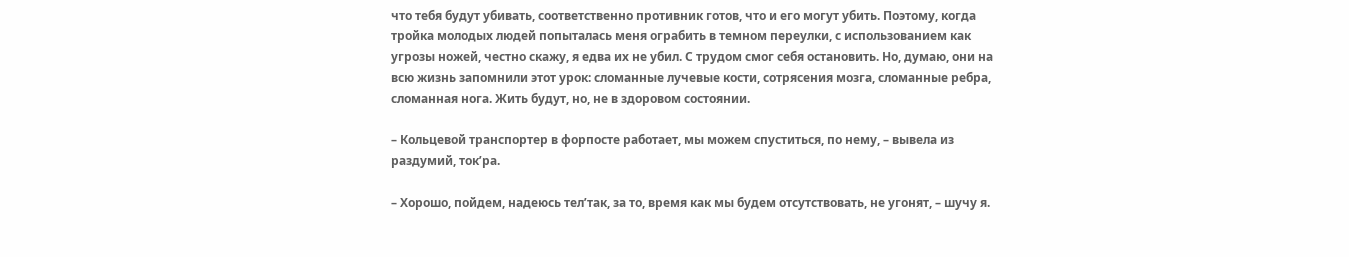что тебя будут убивать, соответственно противник готов, что и его могут убить. Поэтому, когда тройка молодых людей попыталась меня ограбить в темном переулки, с использованием как угрозы ножей, честно скажу, я едва их не убил. С трудом смог себя остановить. Но, думаю, они на всю жизнь запомнили этот урок: сломанные лучевые кости, сотрясения мозга, сломанные ребра, сломанная нога. Жить будут, но, не в здоровом состоянии.

– Кольцевой транспортер в форпосте работает, мы можем спуститься, по нему, – вывела из раздумий, ток’ра.

– Хорошо, пойдем, надеюсь тел’так, за то, время как мы будем отсутствовать, не угонят, – шучу я.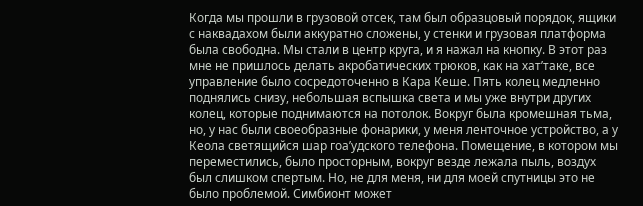Когда мы прошли в грузовой отсек, там был образцовый порядок, ящики с наквадахом были аккуратно сложены, у стенки и грузовая платформа была свободна. Мы стали в центр круга, и я нажал на кнопку. В этот раз мне не пришлось делать акробатических трюков, как на хат’таке, все управление было сосредоточенно в Кара Кеше. Пять колец медленно поднялись снизу, небольшая вспышка света и мы уже внутри других колец, которые поднимаются на потолок. Вокруг была кромешная тьма, но, у нас были своеобразные фонарики, у меня ленточное устройство, а у Кеола светящийся шар гоа’удского телефона. Помещение, в котором мы переместились, было просторным, вокруг везде лежала пыль, воздух был слишком спертым. Но, не для меня, ни для моей спутницы это не было проблемой. Симбионт может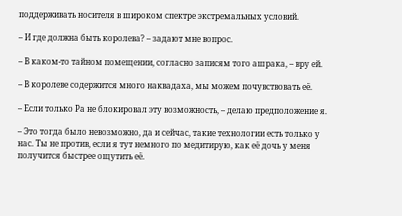поддерживать носителя в широком спектре экстремальных условий.

– И где должна быть королева? – задают мне вопрос.

– В каком-то тайном помещении, согласно записям того ашрака, – вру ей.

– В королеве содержится много наквадаха, мы можем почувствовать её.

– Если только Ра не блокировал эту возможность, – делаю предположение я.

– Это тогда было невозможно, да и сейчас, такие технологии есть только у нас. Ты не против, если я тут немного по медитирую, как её дочь у меня получится быстрее ощутить её.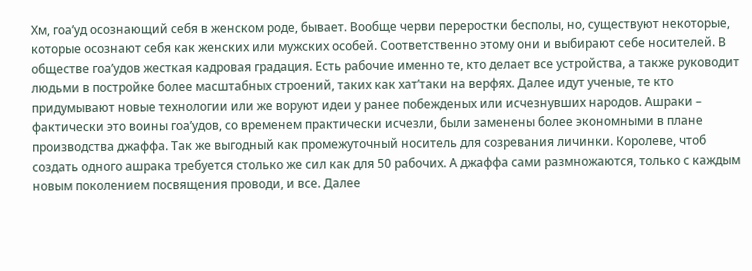Хм, гоа’уд осознающий себя в женском роде, бывает. Вообще черви переростки бесполы, но, существуют некоторые, которые осознают себя как женских или мужских особей. Соответственно этому они и выбирают себе носителей. В обществе гоа’удов жесткая кадровая градация. Есть рабочие именно те, кто делает все устройства, а также руководит людьми в постройке более масштабных строений, таких как хат’таки на верфях. Далее идут ученые, те кто придумывают новые технологии или же воруют идеи у ранее побежденых или исчезнувших народов. Ашраки – фактически это воины гоа’удов, со временем практически исчезли, были заменены более экономными в плане производства джаффа. Так же выгодный как промежуточный носитель для созревания личинки. Королеве, чтоб создать одного ашрака требуется столько же сил как для 50 рабочих. А джаффа сами размножаются, только с каждым новым поколением посвящения проводи, и все. Далее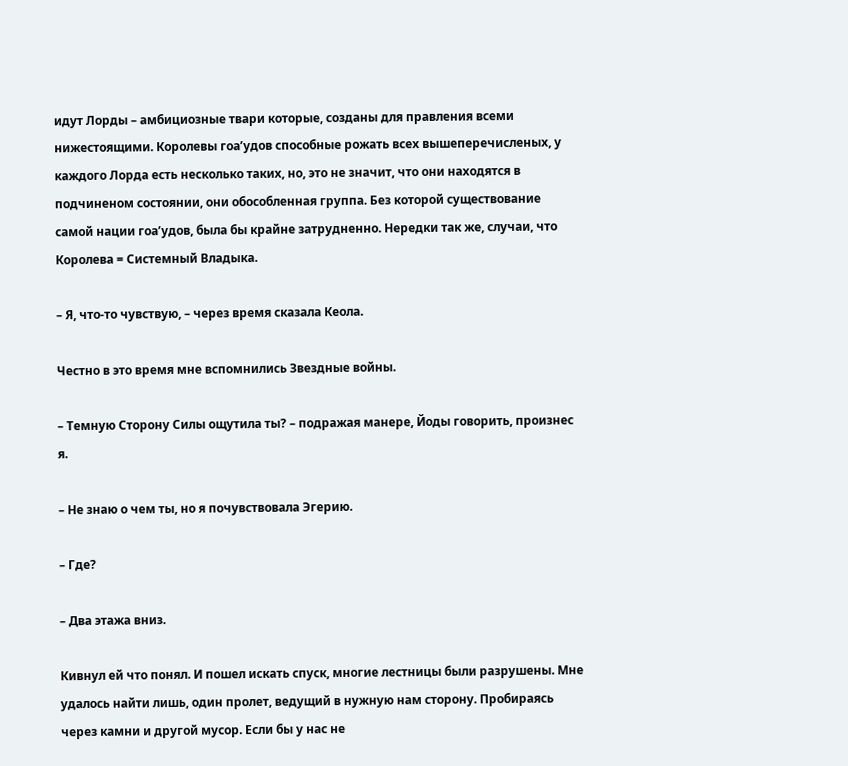идут Лорды – амбициозные твари которые, созданы для правления всеми нижестоящими. Королевы гоа’удов способные рожать всех вышеперечисленых, у каждого Лорда есть несколько таких, но, это не значит, что они находятся в подчиненом состоянии, они обособленная группа. Без которой существование самой нации гоа’удов, была бы крайне затрудненно. Нередки так же, случаи, что Королева = Системный Владыка.

– Я, что-то чувствую, – через время сказала Кеола.

Честно в это время мне вспомнились Звездные войны.

– Темную Сторону Силы ощутила ты? – подражая манере, Йоды говорить, произнес я.

– Не знаю о чем ты, но я почувствовала Эгерию.

– Где?

– Два этажа вниз.

Кивнул ей что понял. И пошел искать спуск, многие лестницы были разрушены. Мне удалось найти лишь, один пролет, ведущий в нужную нам сторону. Пробираясь через камни и другой мусор. Если бы у нас не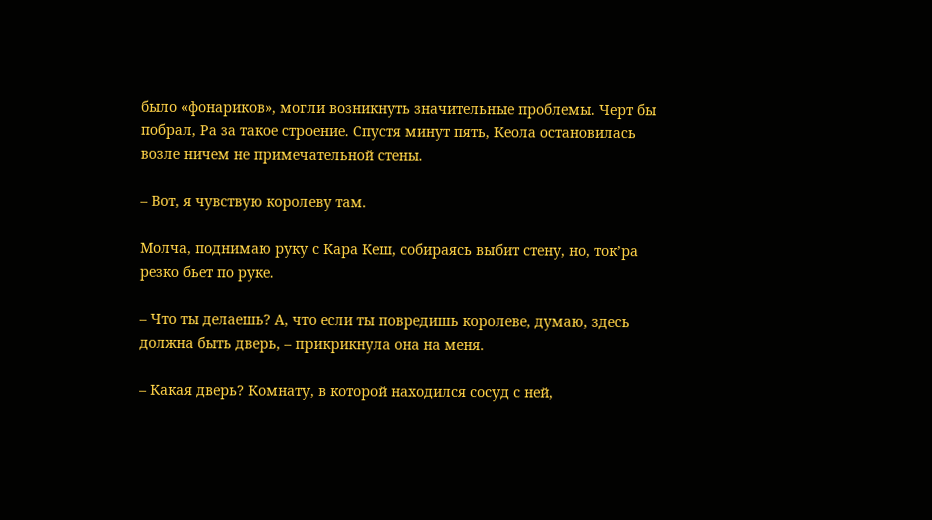было «фонариков», могли возникнуть значительные проблемы. Черт бы побрал, Ра за такое строение. Спустя минут пять, Кеола остановилась возле ничем не примечательной стены.

– Вот, я чувствую королеву там.

Молча, поднимаю руку с Кара Кеш, собираясь выбит стену, но, ток’ра резко бьет по руке.

– Что ты делаешь? А, что если ты повредишь королеве, думаю, здесь должна быть дверь, – прикрикнула она на меня.

– Какая дверь? Комнату, в которой находился сосуд с ней,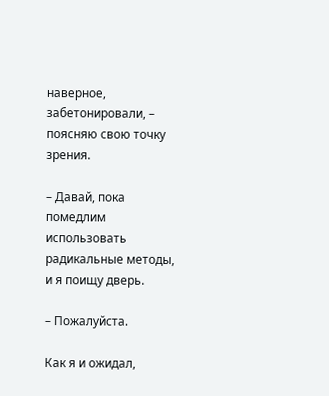наверное, забетонировали, – поясняю свою точку зрения.

– Давай, пока помедлим использовать радикальные методы, и я поищу дверь.

– Пожалуйста.

Как я и ожидал,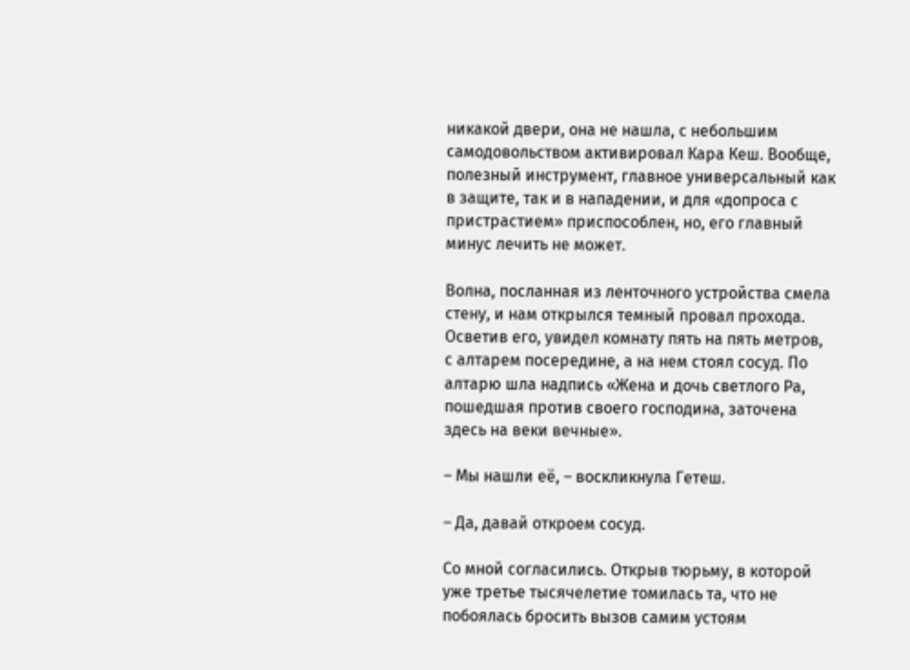никакой двери, она не нашла, с небольшим самодовольством активировал Кара Кеш. Вообще, полезный инструмент, главное универсальный как в защите, так и в нападении, и для «допроса с пристрастием» приспособлен, но, его главный минус лечить не может.

Волна, посланная из ленточного устройства смела стену, и нам открылся темный провал прохода. Осветив его, увидел комнату пять на пять метров, с алтарем посередине, а на нем стоял сосуд. По алтарю шла надпись «Жена и дочь светлого Ра, пошедшая против своего господина, заточена здесь на веки вечные».

– Мы нашли её, – воскликнула Гетеш.

– Да, давай откроем сосуд.

Со мной согласились. Открыв тюрьму, в которой уже третье тысячелетие томилась та, что не побоялась бросить вызов самим устоям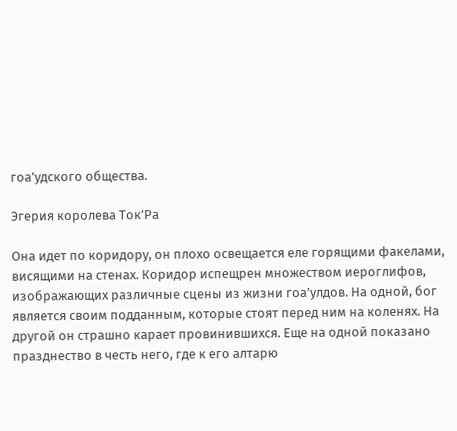гоа’удского общества.

Эгерия королева Ток’Ра

Она идет по коридору, он плохо освещается еле горящими факелами, висящими на стенах. Коридор испещрен множеством иероглифов, изображающих различные сцены из жизни гоа’улдов. На одной, бог является своим подданным, которые стоят перед ним на коленях. На другой он страшно карает провинившихся. Еще на одной показано празднество в честь него, где к его алтарю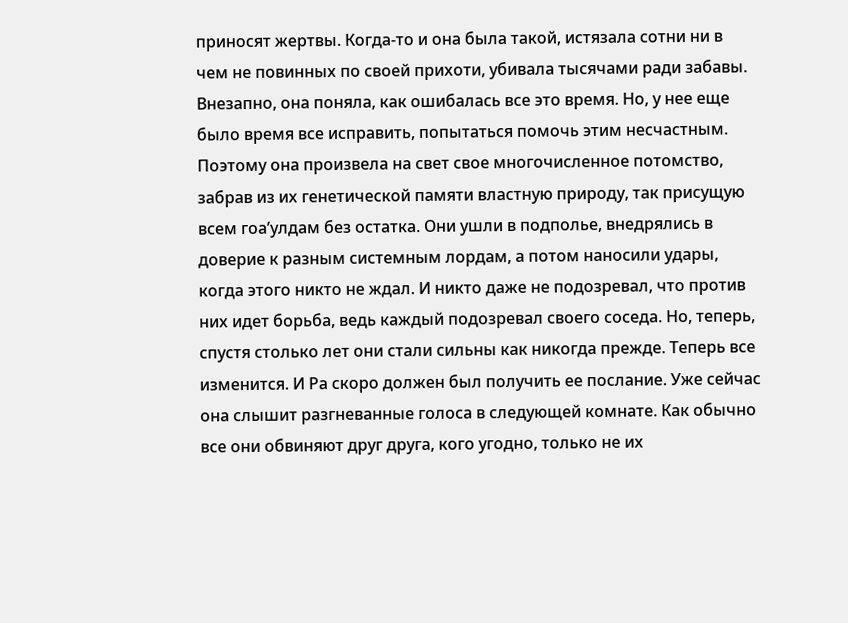приносят жертвы. Когда-то и она была такой, истязала сотни ни в чем не повинных по своей прихоти, убивала тысячами ради забавы. Внезапно, она поняла, как ошибалась все это время. Но, у нее еще было время все исправить, попытаться помочь этим несчастным. Поэтому она произвела на свет свое многочисленное потомство, забрав из их генетической памяти властную природу, так присущую всем гоа’улдам без остатка. Они ушли в подполье, внедрялись в доверие к разным системным лордам, а потом наносили удары, когда этого никто не ждал. И никто даже не подозревал, что против них идет борьба, ведь каждый подозревал своего соседа. Но, теперь, спустя столько лет они стали сильны как никогда прежде. Теперь все изменится. И Ра скоро должен был получить ее послание. Уже сейчас она слышит разгневанные голоса в следующей комнате. Как обычно все они обвиняют друг друга, кого угодно, только не их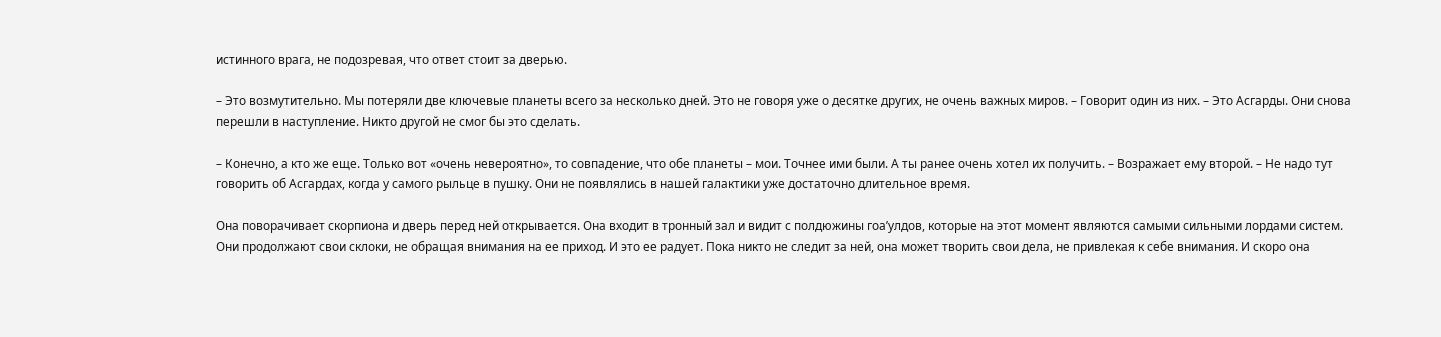истинного врага, не подозревая, что ответ стоит за дверью.

– Это возмутительно. Мы потеряли две ключевые планеты всего за несколько дней. Это не говоря уже о десятке других, не очень важных миров. – Говорит один из них. – Это Асгарды. Они снова перешли в наступление. Никто другой не смог бы это сделать.

– Конечно, а кто же еще. Только вот «очень невероятно», то совпадение, что обе планеты – мои. Точнее ими были. А ты ранее очень хотел их получить. – Возражает ему второй. – Не надо тут говорить об Асгардах, когда у самого рыльце в пушку. Они не появлялись в нашей галактики уже достаточно длительное время.

Она поворачивает скорпиона и дверь перед ней открывается. Она входит в тронный зал и видит с полдюжины гоа’улдов, которые на этот момент являются самыми сильными лордами систем. Они продолжают свои склоки, не обращая внимания на ее приход. И это ее радует. Пока никто не следит за ней, она может творить свои дела, не привлекая к себе внимания. И скоро она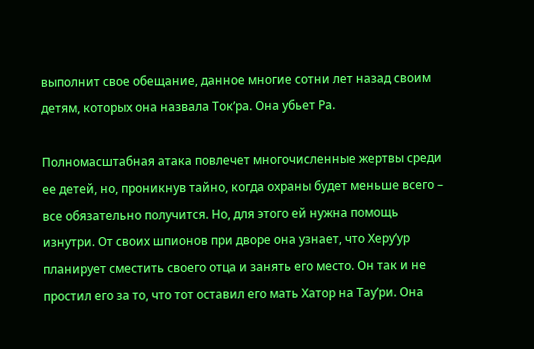выполнит свое обещание, данное многие сотни лет назад своим детям, которых она назвала Ток’ра. Она убьет Ра.

Полномасштабная атака повлечет многочисленные жертвы среди ее детей, но, проникнув тайно, когда охраны будет меньше всего – все обязательно получится. Но, для этого ей нужна помощь изнутри. От своих шпионов при дворе она узнает, что Херу’ур планирует сместить своего отца и занять его место. Он так и не простил его за то, что тот оставил его мать Хатор на Тау’ри. Она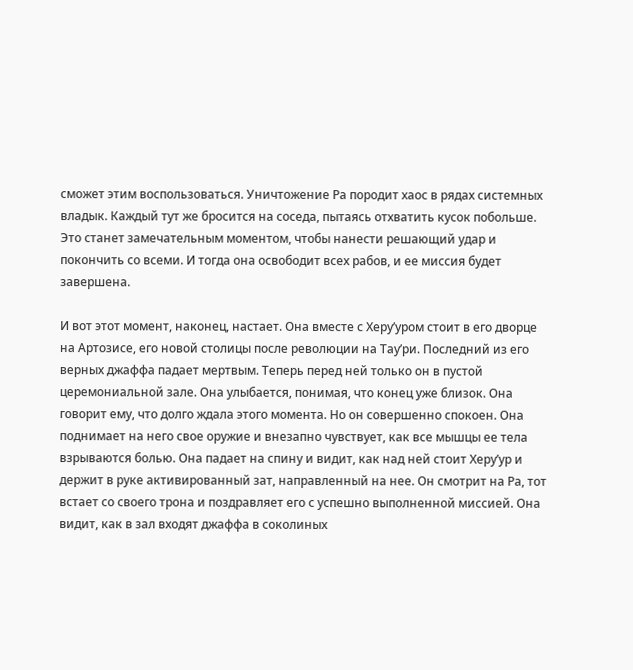сможет этим воспользоваться. Уничтожение Ра породит хаос в рядах системных владык. Каждый тут же бросится на соседа, пытаясь отхватить кусок побольше. Это станет замечательным моментом, чтобы нанести решающий удар и покончить со всеми. И тогда она освободит всех рабов, и ее миссия будет завершена.

И вот этот момент, наконец, настает. Она вместе с Херу’уром стоит в его дворце на Артозисе, его новой столицы после революции на Тау’ри. Последний из его верных джаффа падает мертвым. Теперь перед ней только он в пустой церемониальной зале. Она улыбается, понимая, что конец уже близок. Она говорит ему, что долго ждала этого момента. Но он совершенно спокоен. Она поднимает на него свое оружие и внезапно чувствует, как все мышцы ее тела взрываются болью. Она падает на спину и видит, как над ней стоит Херу’ур и держит в руке активированный зат, направленный на нее. Он смотрит на Ра, тот встает со своего трона и поздравляет его с успешно выполненной миссией. Она видит, как в зал входят джаффа в соколиных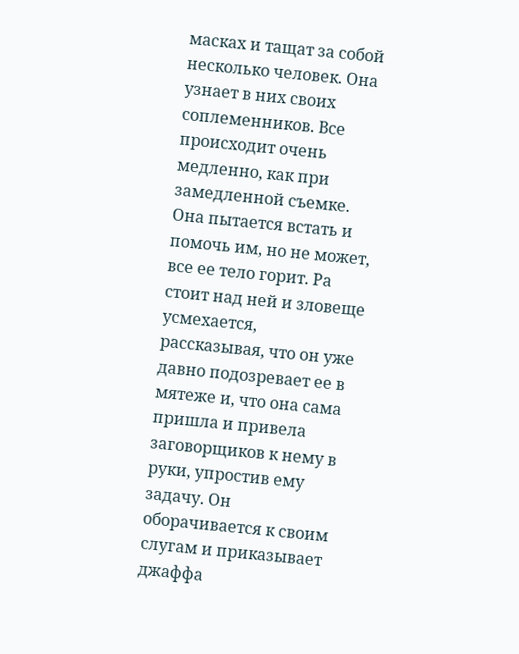масках и тащат за собой несколько человек. Она узнает в них своих соплеменников. Все происходит очень медленно, как при замедленной съемке. Она пытается встать и помочь им, но не может, все ее тело горит. Ра стоит над ней и зловеще усмехается, рассказывая, что он уже давно подозревает ее в мятеже и, что она сама пришла и привела заговорщиков к нему в руки, упростив ему задачу. Он оборачивается к своим слугам и приказывает джаффа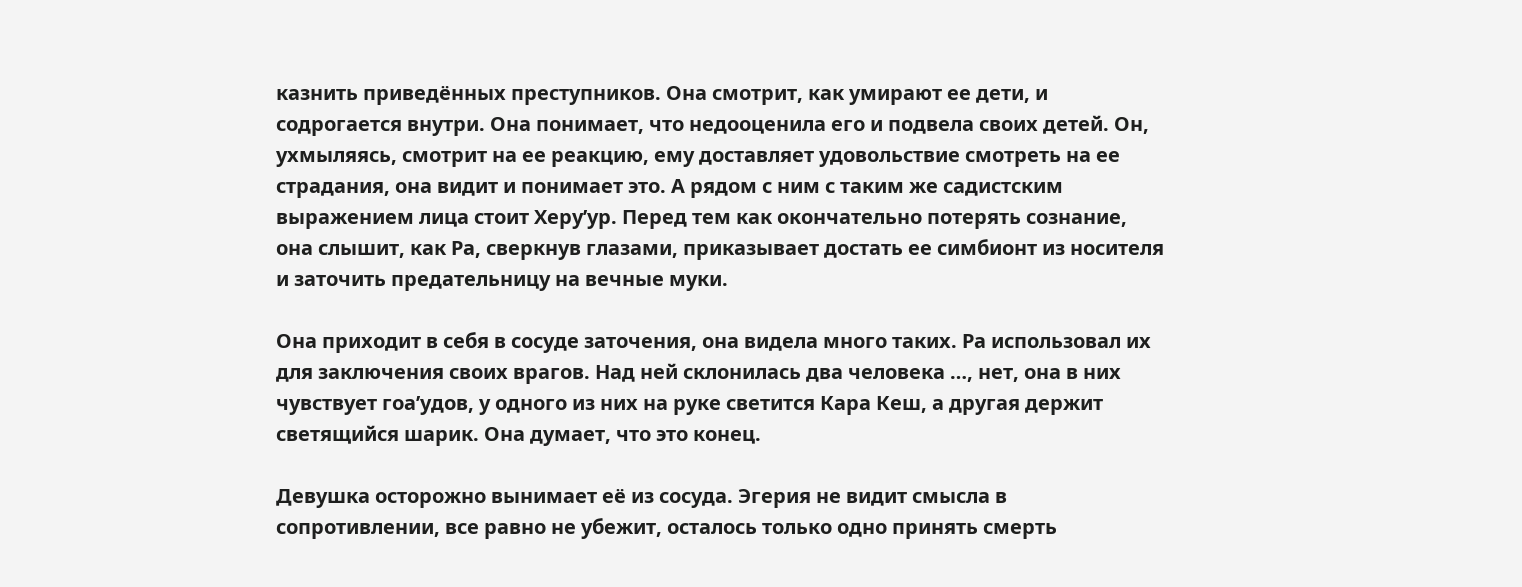казнить приведённых преступников. Она смотрит, как умирают ее дети, и содрогается внутри. Она понимает, что недооценила его и подвела своих детей. Он, ухмыляясь, смотрит на ее реакцию, ему доставляет удовольствие смотреть на ее страдания, она видит и понимает это. А рядом с ним с таким же садистским выражением лица стоит Херу’ур. Перед тем как окончательно потерять сознание, она слышит, как Ра, сверкнув глазами, приказывает достать ее симбионт из носителя и заточить предательницу на вечные муки.

Она приходит в себя в сосуде заточения, она видела много таких. Ра использовал их для заключения своих врагов. Над ней склонилась два человека …, нет, она в них чувствует гоа’удов, у одного из них на руке светится Кара Кеш, а другая держит светящийся шарик. Она думает, что это конец.

Девушка осторожно вынимает её из сосуда. Эгерия не видит смысла в сопротивлении, все равно не убежит, осталось только одно принять смерть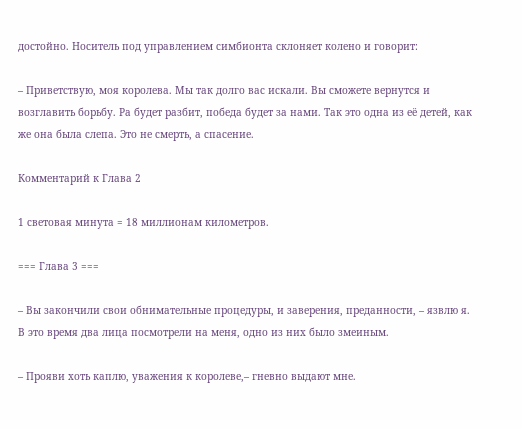достойно. Носитель под управлением симбионта склоняет колено и говорит:

– Приветствую, моя королева. Мы так долго вас искали. Вы сможете вернутся и возглавить борьбу. Ра будет разбит, победа будет за нами. Так это одна из её детей, как же она была слепа. Это не смерть, а спасение.

Комментарий к Глава 2

1 световая минута = 18 миллионам километров.

=== Глава 3 ===

– Вы закончили свои обнимательные процедуры, и заверения, преданности, – язвлю я. В это время два лица посмотрели на меня, одно из них было змеиным.

– Прояви хоть каплю, уважения к королеве,– гневно выдают мне.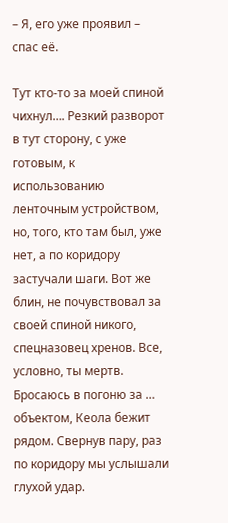– Я, его уже проявил – спас её.

Тут кто-то за моей спиной чихнул…. Резкий разворот в тут сторону, с уже готовым, к использованию ленточным устройством, но, того, кто там был, уже нет, а по коридору застучали шаги. Вот же блин, не почувствовал за своей спиной никого, спецназовец хренов. Все, условно, ты мертв. Бросаюсь в погоню за … объектом, Кеола бежит рядом. Свернув пару, раз по коридору мы услышали глухой удар.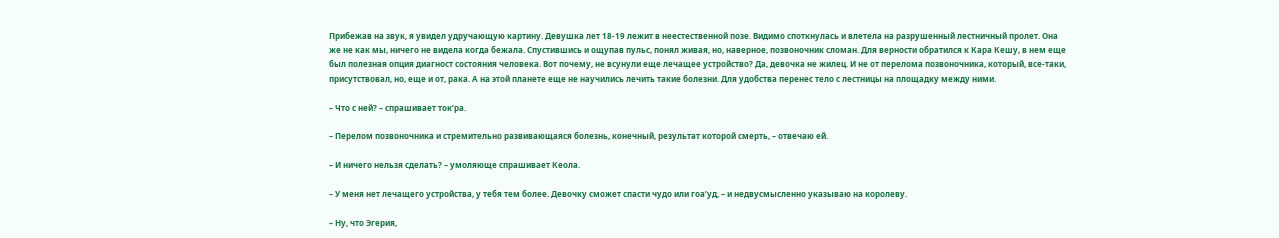Прибежав на звук, я увидел удручающую картину. Девушка лет 18-19 лежит в неестественной позе. Видимо споткнулась и влетела на разрушенный лестничный пролет. Она же не как мы, ничего не видела когда бежала. Спустившись и ощупав пульс, понял живая, но, наверное, позвоночник сломан. Для верности обратился к Кара Кешу, в нем еще был полезная опция диагност состояния человека. Вот почему, не всунули еще лечащее устройство? Да, девочка не жилец. И не от перелома позвоночника, который, все-таки, присутствовал, но, еще и от, рака. А на этой планете еще не научились лечить такие болезни. Для удобства перенес тело с лестницы на площадку между ними.

– Что с ней? – спрашивает ток’ра.

– Перелом позвоночника и стремительно развивающаяся болезнь, конечный, результат которой смерть, – отвечаю ей.

– И ничего нельзя сделать? – умоляюще спрашивает Кеола.

– У меня нет лечащего устройства, у тебя тем более. Девочку сможет спасти чудо или гоа’уд, – и недвусмысленно указываю на королеву.

– Ну, что Эгерия,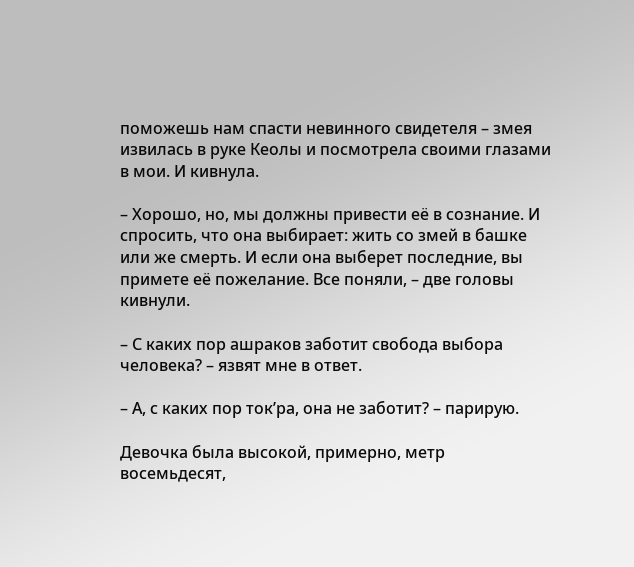поможешь нам спасти невинного свидетеля – змея извилась в руке Кеолы и посмотрела своими глазами в мои. И кивнула.

– Хорошо, но, мы должны привести её в сознание. И спросить, что она выбирает: жить со змей в башке или же смерть. И если она выберет последние, вы примете её пожелание. Все поняли, – две головы кивнули.

– С каких пор ашраков заботит свобода выбора человека? – язвят мне в ответ.

– А, с каких пор ток’ра, она не заботит? – парирую.

Девочка была высокой, примерно, метр восемьдесят,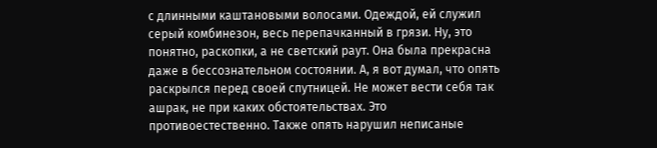с длинными каштановыми волосами. Одеждой, ей служил серый комбинезон, весь перепачканный в грязи. Ну, это понятно, раскопки, а не светский раут. Она была прекрасна даже в бессознательном состоянии. А, я вот думал, что опять раскрылся перед своей спутницей. Не может вести себя так ашрак, не при каких обстоятельствах. Это противоестественно. Также опять нарушил неписаные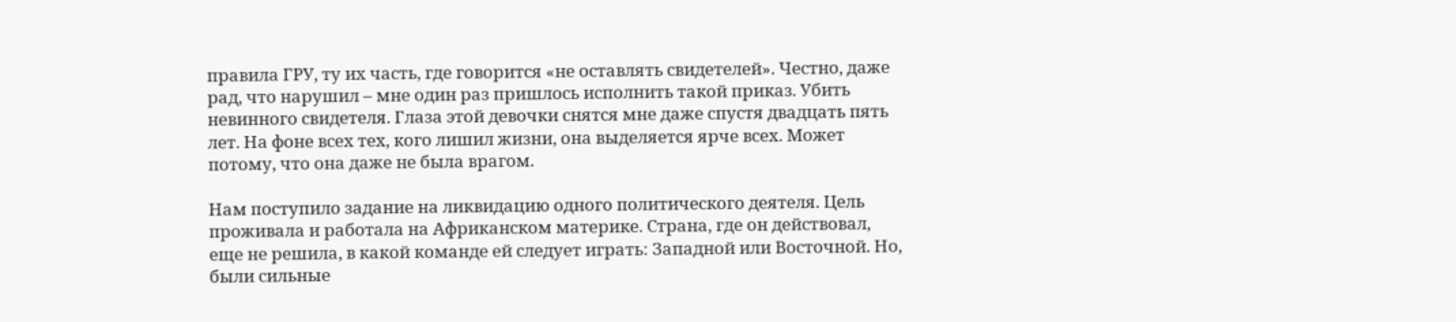правила ГРУ, ту их часть, где говорится «не оставлять свидетелей». Честно, даже рад, что нарушил – мне один раз пришлось исполнить такой приказ. Убить невинного свидетеля. Глаза этой девочки снятся мне даже спустя двадцать пять лет. На фоне всех тех, кого лишил жизни, она выделяется ярче всех. Может потому, что она даже не была врагом.

Нам поступило задание на ликвидацию одного политического деятеля. Цель проживала и работала на Африканском материке. Страна, где он действовал, еще не решила, в какой команде ей следует играть: Западной или Восточной. Но, были сильные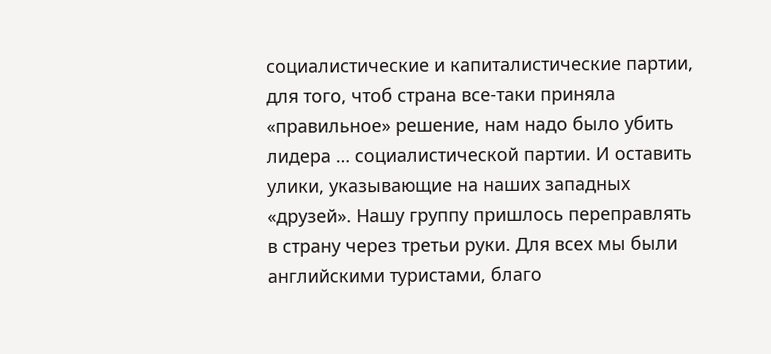социалистические и капиталистические партии, для того, чтоб страна все-таки приняла «правильное» решение, нам надо было убить лидера … социалистической партии. И оставить улики, указывающие на наших западных «друзей». Нашу группу пришлось переправлять в страну через третьи руки. Для всех мы были английскими туристами, благо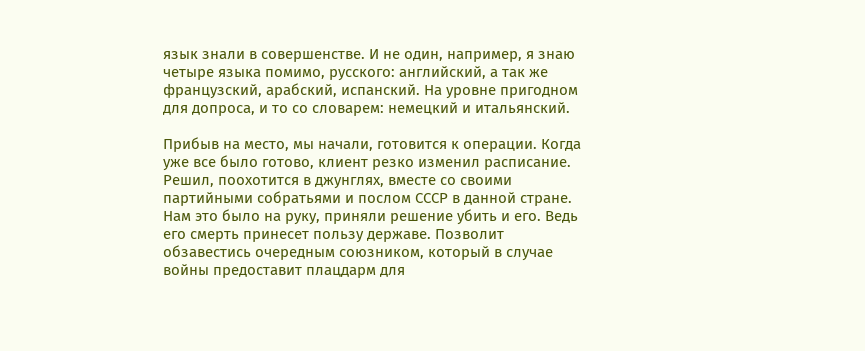язык знали в совершенстве. И не один, например, я знаю четыре языка помимо, русского: английский, а так же французский, арабский, испанский. На уровне пригодном для допроса, и то со словарем: немецкий и итальянский.

Прибыв на место, мы начали, готовится к операции. Когда уже все было готово, клиент резко изменил расписание. Решил, поохотится в джунглях, вместе со своими партийными собратьями и послом СССР в данной стране. Нам это было на руку, приняли решение убить и его. Ведь его смерть принесет пользу державе. Позволит обзавестись очередным союзником, который в случае войны предоставит плацдарм для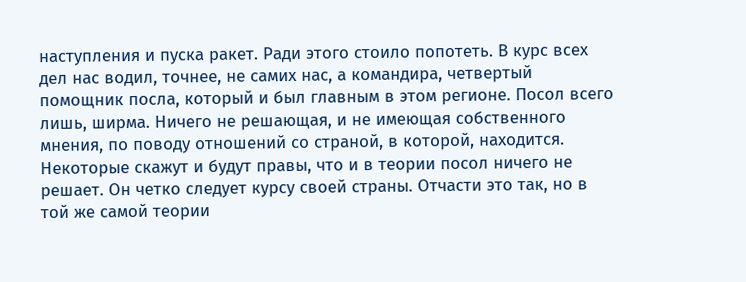наступления и пуска ракет. Ради этого стоило попотеть. В курс всех дел нас водил, точнее, не самих нас, а командира, четвертый помощник посла, который и был главным в этом регионе. Посол всего лишь, ширма. Ничего не решающая, и не имеющая собственного мнения, по поводу отношений со страной, в которой, находится. Некоторые скажут и будут правы, что и в теории посол ничего не решает. Он четко следует курсу своей страны. Отчасти это так, но в той же самой теории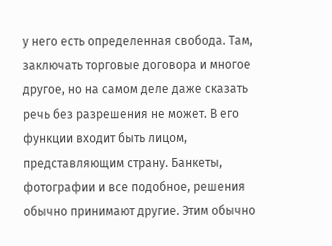у него есть определенная свобода. Там, заключать торговые договора и многое другое, но на самом деле даже сказать речь без разрешения не может. В его функции входит быть лицом, представляющим страну. Банкеты, фотографии и все подобное, решения обычно принимают другие. Этим обычно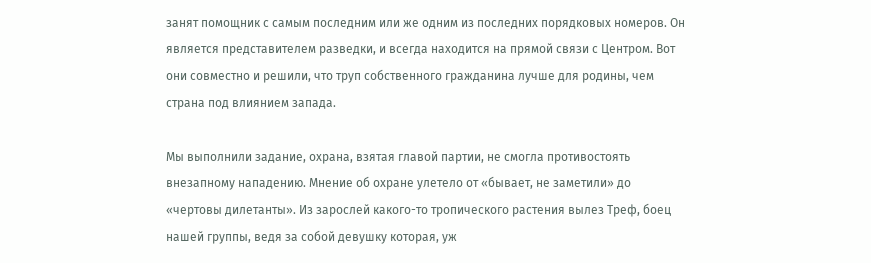занят помощник с самым последним или же одним из последних порядковых номеров. Он является представителем разведки, и всегда находится на прямой связи с Центром. Вот они совместно и решили, что труп собственного гражданина лучше для родины, чем страна под влиянием запада.

Мы выполнили задание, охрана, взятая главой партии, не смогла противостоять внезапному нападению. Мнение об охране улетело от «бывает, не заметили» до «чертовы дилетанты». Из зарослей какого-то тропического растения вылез Треф, боец нашей группы, ведя за собой девушку которая, уж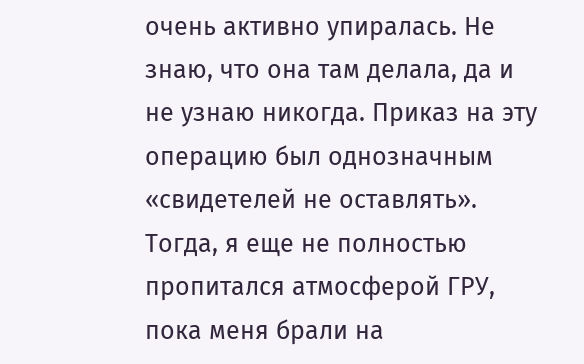очень активно упиралась. Не знаю, что она там делала, да и не узнаю никогда. Приказ на эту операцию был однозначным «свидетелей не оставлять». Тогда, я еще не полностью пропитался атмосферой ГРУ, пока меня брали на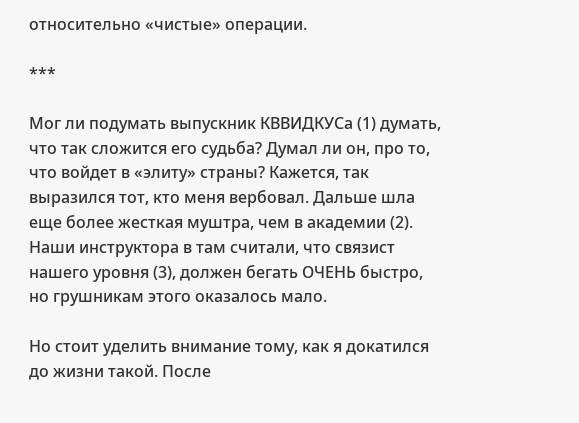относительно «чистые» операции.

***

Мог ли подумать выпускник КВВИДКУСа (1) думать, что так сложится его судьба? Думал ли он, про то, что войдет в «элиту» страны? Кажется, так выразился тот, кто меня вербовал. Дальше шла еще более жесткая муштра, чем в академии (2). Наши инструктора в там считали, что связист нашего уровня (3), должен бегать ОЧЕНЬ быстро, но грушникам этого оказалось мало.

Но стоит уделить внимание тому, как я докатился до жизни такой. После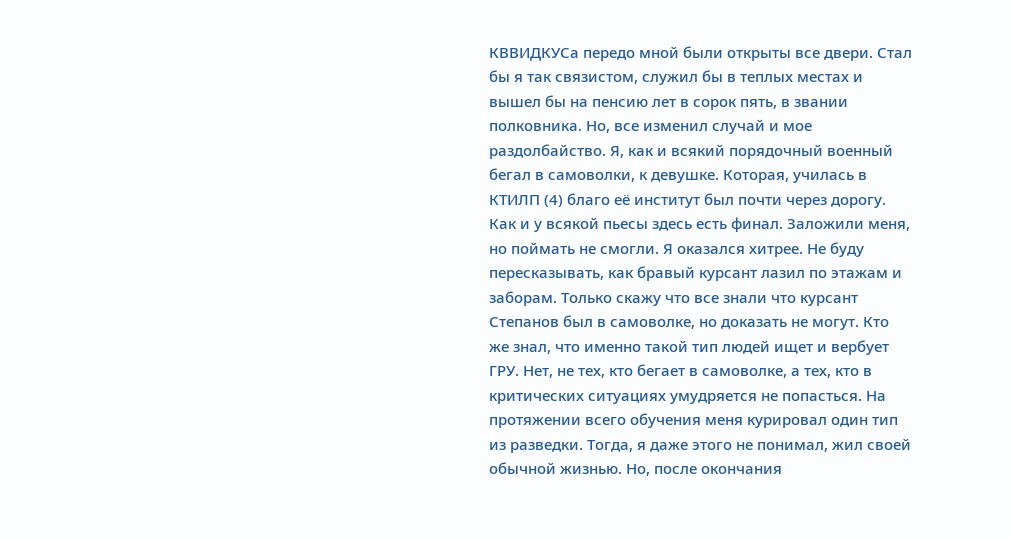КВВИДКУСа передо мной были открыты все двери. Стал бы я так связистом, служил бы в теплых местах и вышел бы на пенсию лет в сорок пять, в звании полковника. Но, все изменил случай и мое раздолбайство. Я, как и всякий порядочный военный бегал в самоволки, к девушке. Которая, училась в КТИЛП (4) благо её институт был почти через дорогу. Как и у всякой пьесы здесь есть финал. Заложили меня, но поймать не смогли. Я оказался хитрее. Не буду пересказывать, как бравый курсант лазил по этажам и заборам. Только скажу что все знали что курсант Степанов был в самоволке, но доказать не могут. Кто же знал, что именно такой тип людей ищет и вербует ГРУ. Нет, не тех, кто бегает в самоволке, а тех, кто в критических ситуациях умудряется не попасться. На протяжении всего обучения меня курировал один тип из разведки. Тогда, я даже этого не понимал, жил своей обычной жизнью. Но, после окончания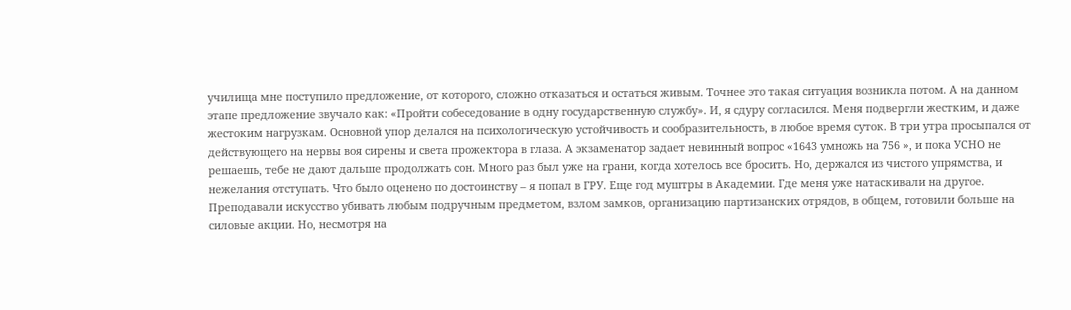училища мне поступило предложение, от которого, сложно отказаться и остаться живым. Точнее это такая ситуация возникла потом. А на данном этапе предложение звучало как: «Пройти собеседование в одну государственную службу». И, я сдуру согласился. Меня подвергли жестким, и даже жестоким нагрузкам. Основной упор делался на психологическую устойчивость и сообразительность, в любое время суток. В три утра просыпался от действующего на нервы воя сирены и света прожектора в глаза. А экзаменатор задает невинный вопрос «1643 умножь на 756 », и пока УСНО не решаешь, тебе не дают дальше продолжать сон. Много раз был уже на грани, когда хотелось все бросить. Но, держался из чистого упрямства, и нежелания отступать. Что было оценено по достоинству – я попал в ГРУ. Еще год муштры в Академии. Где меня уже натаскивали на другое. Преподавали искусство убивать любым подручным предметом, взлом замков, организацию партизанских отрядов, в общем, готовили больше на силовые акции. Но, несмотря на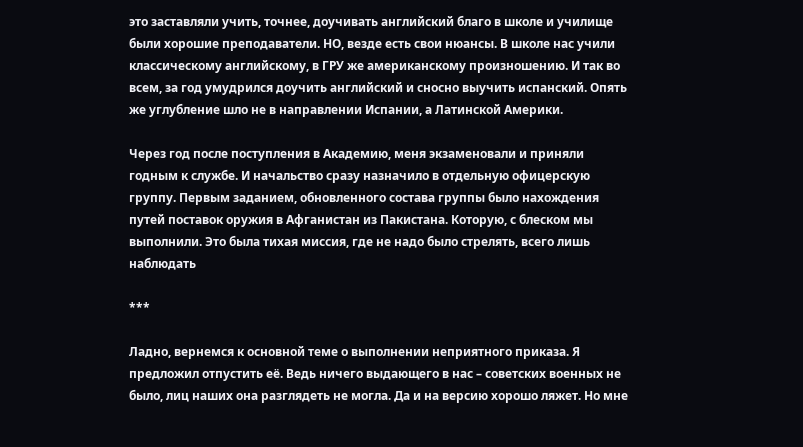это заставляли учить, точнее, доучивать английский благо в школе и училище были хорошие преподаватели. НО, везде есть свои нюансы. В школе нас учили классическому английскому, в ГРУ же американскому произношению. И так во всем, за год умудрился доучить английский и сносно выучить испанский. Опять же углубление шло не в направлении Испании, а Латинской Америки.

Через год после поступления в Академию, меня экзаменовали и приняли годным к службе. И начальство сразу назначило в отдельную офицерскую группу. Первым заданием, обновленного состава группы было нахождения путей поставок оружия в Афганистан из Пакистана. Которую, с блеском мы выполнили. Это была тихая миссия, где не надо было стрелять, всего лишь наблюдать

***

Ладно, вернемся к основной теме о выполнении неприятного приказа. Я предложил отпустить её. Ведь ничего выдающего в нас – советских военных не было, лиц наших она разглядеть не могла. Да и на версию хорошо ляжет. Но мне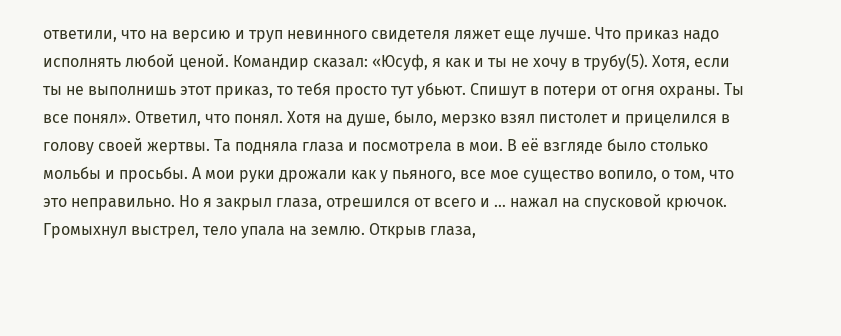ответили, что на версию и труп невинного свидетеля ляжет еще лучше. Что приказ надо исполнять любой ценой. Командир сказал: «Юсуф, я как и ты не хочу в трубу(5). Хотя, если ты не выполнишь этот приказ, то тебя просто тут убьют. Спишут в потери от огня охраны. Ты все понял». Ответил, что понял. Хотя на душе, было, мерзко взял пистолет и прицелился в голову своей жертвы. Та подняла глаза и посмотрела в мои. В её взгляде было столько мольбы и просьбы. А мои руки дрожали как у пьяного, все мое существо вопило, о том, что это неправильно. Но я закрыл глаза, отрешился от всего и … нажал на спусковой крючок. Громыхнул выстрел, тело упала на землю. Открыв глаза,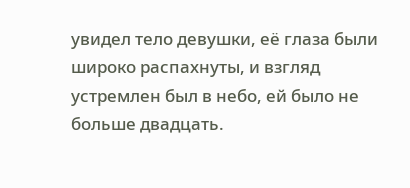увидел тело девушки, её глаза были широко распахнуты, и взгляд устремлен был в небо, ей было не больше двадцать.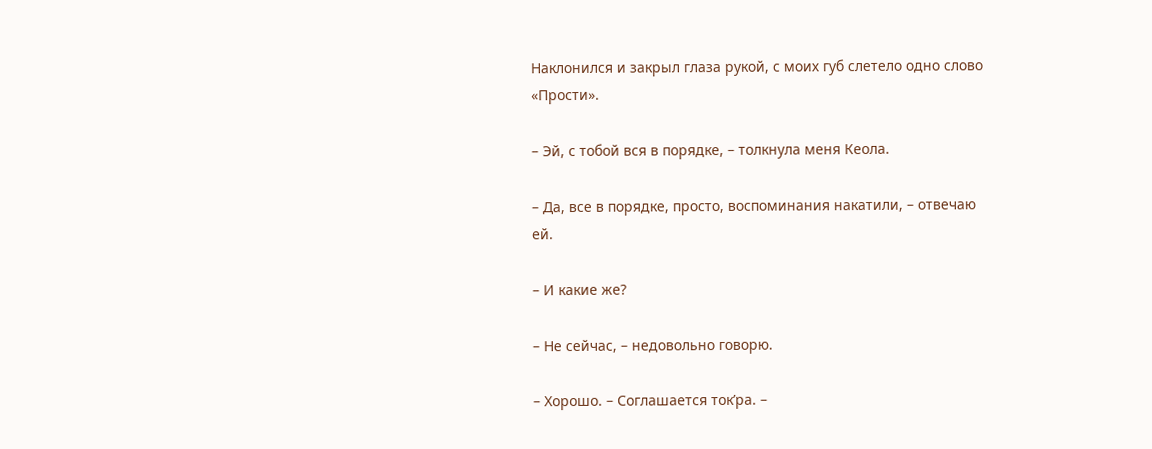Наклонился и закрыл глаза рукой, с моих губ слетело одно слово «Прости».

– Эй, с тобой вся в порядке, – толкнула меня Кеола.

– Да, все в порядке, просто, воспоминания накатили, – отвечаю ей.

– И какие же?

– Не сейчас, – недовольно говорю.

– Хорошо. – Соглашается ток’ра. –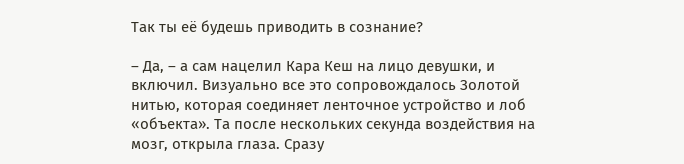Так ты её будешь приводить в сознание?

– Да, – а сам нацелил Кара Кеш на лицо девушки, и включил. Визуально все это сопровождалось Золотой нитью, которая соединяет ленточное устройство и лоб «объекта». Та после нескольких секунда воздействия на мозг, открыла глаза. Сразу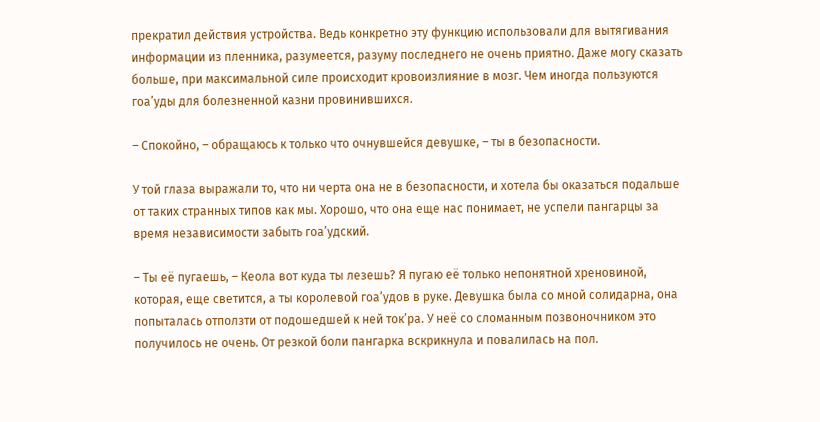прекратил действия устройства. Ведь конкретно эту функцию использовали для вытягивания информации из пленника, разумеется, разуму последнего не очень приятно. Даже могу сказать больше, при максимальной силе происходит кровоизлияние в мозг. Чем иногда пользуются гоа’уды для болезненной казни провинившихся.

– Спокойно, – обращаюсь к только что очнувшейся девушке, – ты в безопасности.

У той глаза выражали то, что ни черта она не в безопасности, и хотела бы оказаться подальше от таких странных типов как мы. Хорошо, что она еще нас понимает, не успели пангарцы за время независимости забыть гоа’удский.

– Ты её пугаешь, – Кеола вот куда ты лезешь? Я пугаю её только непонятной хреновиной, которая, еще светится, а ты королевой гоа’удов в руке. Девушка была со мной солидарна, она попыталась отползти от подошедшей к ней ток’ра. У неё со сломанным позвоночником это получилось не очень. От резкой боли пангарка вскрикнула и повалилась на пол.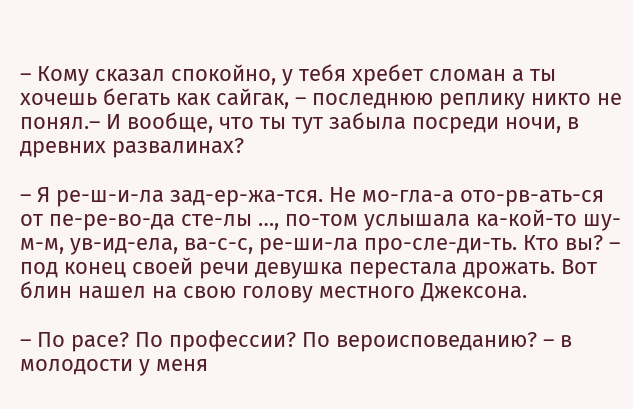– Кому сказал спокойно, у тебя хребет сломан а ты хочешь бегать как сайгак, – последнюю реплику никто не понял.– И вообще, что ты тут забыла посреди ночи, в древних развалинах?

– Я ре-ш-и-ла зад-ер-жа-тся. Не мо-гла-а ото-рв-ать-ся от пе-ре-во-да сте-лы …, по-том услышала ка-кой-то шу-м-м, ув-ид-ела, ва-с-с, ре-ши-ла про-сле-ди-ть. Кто вы? – под конец своей речи девушка перестала дрожать. Вот блин нашел на свою голову местного Джексона.

– По расе? По профессии? По вероисповеданию? – в молодости у меня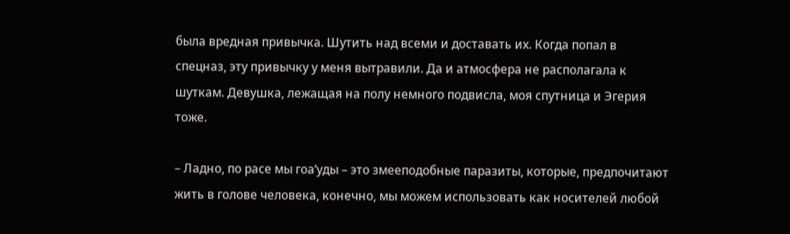была вредная привычка. Шутить над всеми и доставать их. Когда попал в спецназ, эту привычку у меня вытравили. Да и атмосфера не располагала к шуткам. Девушка, лежащая на полу немного подвисла, моя спутница и Эгерия тоже.

– Ладно, по расе мы гоа’уды – это змееподобные паразиты, которые, предпочитают жить в голове человека, конечно, мы можем использовать как носителей любой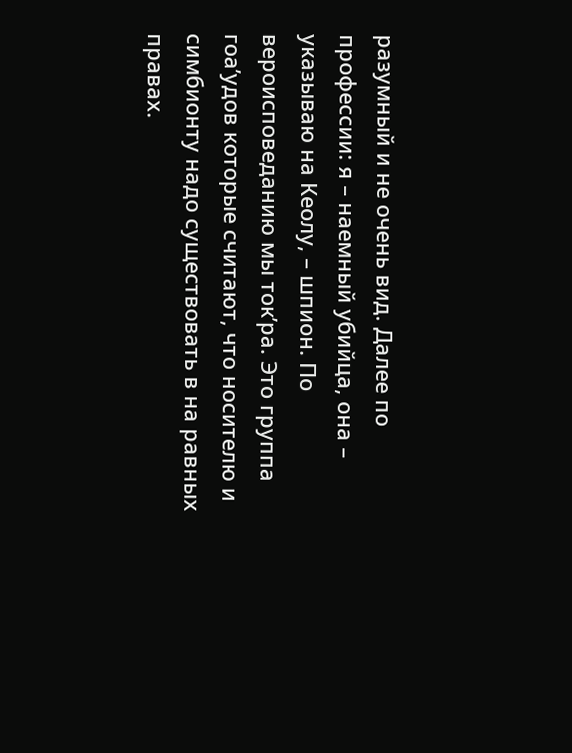разумный и не очень вид. Далее по профессии: я – наемный убийца, она – указываю на Кеолу, – шпион. По вероисповеданию мы ток’ра. Это группа гоа’удов которые считают, что носителю и симбионту надо существовать в на равных правах.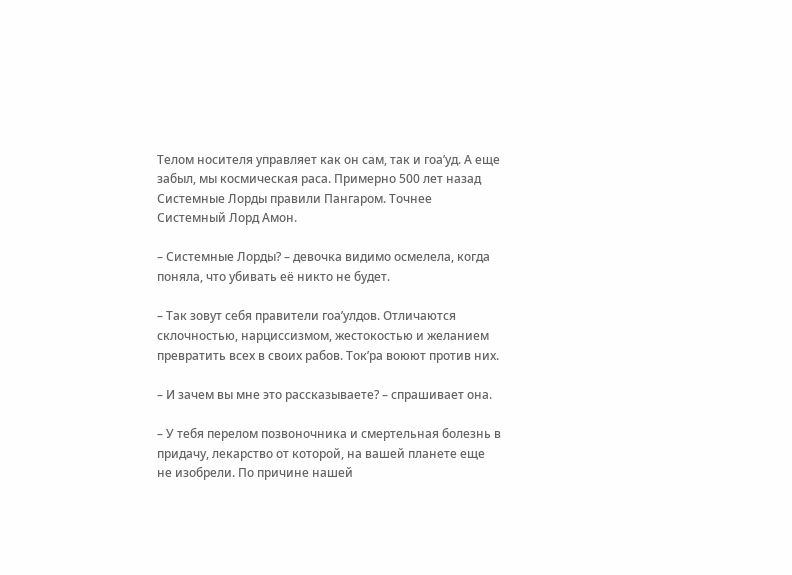Телом носителя управляет как он сам, так и гоа’уд. А еще забыл, мы космическая раса. Примерно 500 лет назад Системные Лорды правили Пангаром. Точнее Системный Лорд Амон.

– Системные Лорды? – девочка видимо осмелела, когда поняла, что убивать её никто не будет.

– Так зовут себя правители гоа’улдов. Отличаются склочностью, нарциссизмом, жестокостью и желанием превратить всех в своих рабов. Ток’ра воюют против них.

– И зачем вы мне это рассказываете? – спрашивает она.

– У тебя перелом позвоночника и смертельная болезнь в придачу, лекарство от которой, на вашей планете еще не изобрели. По причине нашей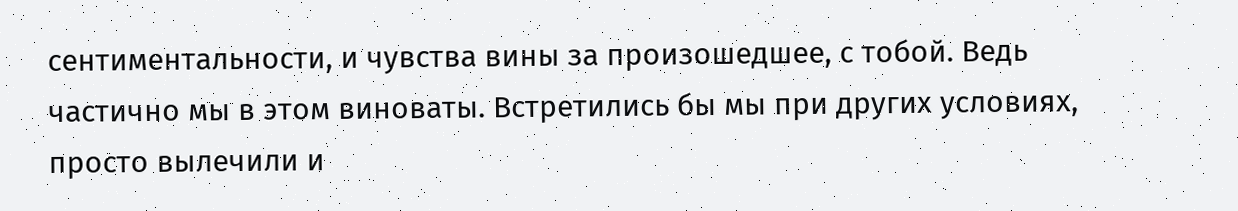сентиментальности, и чувства вины за произошедшее, с тобой. Ведь частично мы в этом виноваты. Встретились бы мы при других условиях, просто вылечили и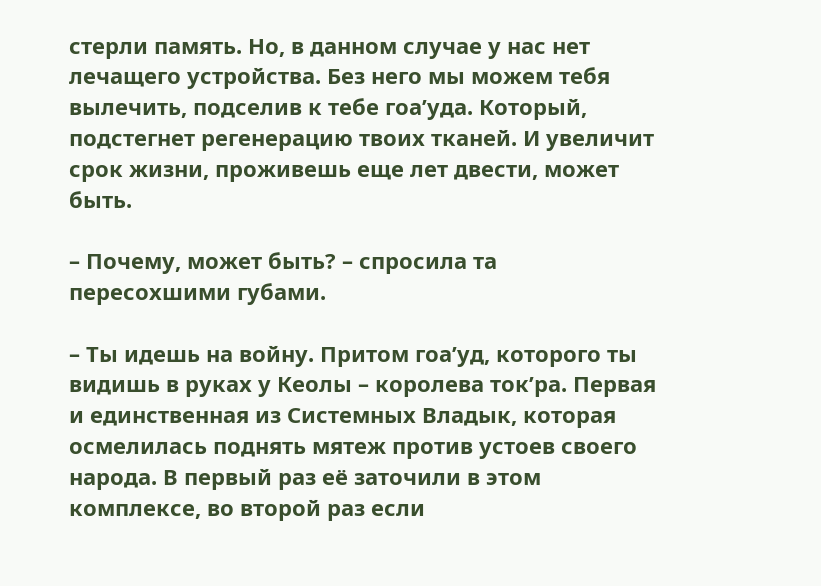стерли память. Но, в данном случае у нас нет лечащего устройства. Без него мы можем тебя вылечить, подселив к тебе гоа’уда. Который, подстегнет регенерацию твоих тканей. И увеличит срок жизни, проживешь еще лет двести, может быть.

– Почему, может быть? – спросила та пересохшими губами.

– Ты идешь на войну. Притом гоа’уд, которого ты видишь в руках у Кеолы – королева ток’ра. Первая и единственная из Системных Владык, которая осмелилась поднять мятеж против устоев своего народа. В первый раз её заточили в этом комплексе, во второй раз если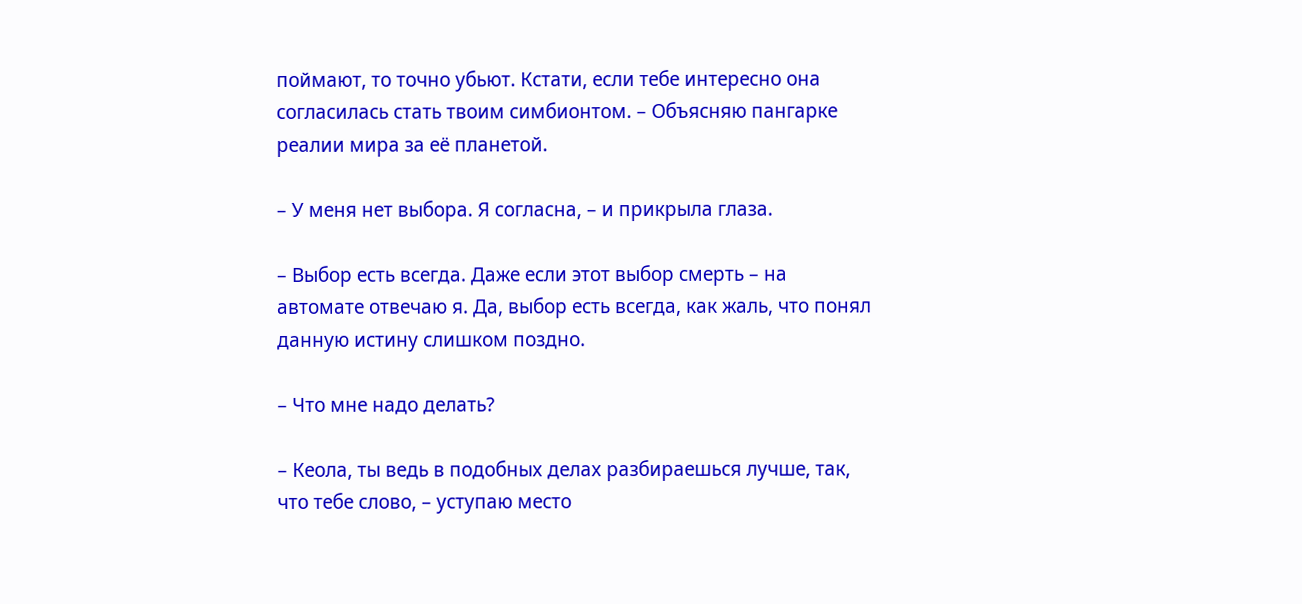поймают, то точно убьют. Кстати, если тебе интересно она согласилась стать твоим симбионтом. – Объясняю пангарке реалии мира за её планетой.

– У меня нет выбора. Я согласна, – и прикрыла глаза.

– Выбор есть всегда. Даже если этот выбор смерть – на автомате отвечаю я. Да, выбор есть всегда, как жаль, что понял данную истину слишком поздно.

– Что мне надо делать?

– Кеола, ты ведь в подобных делах разбираешься лучше, так, что тебе слово, – уступаю место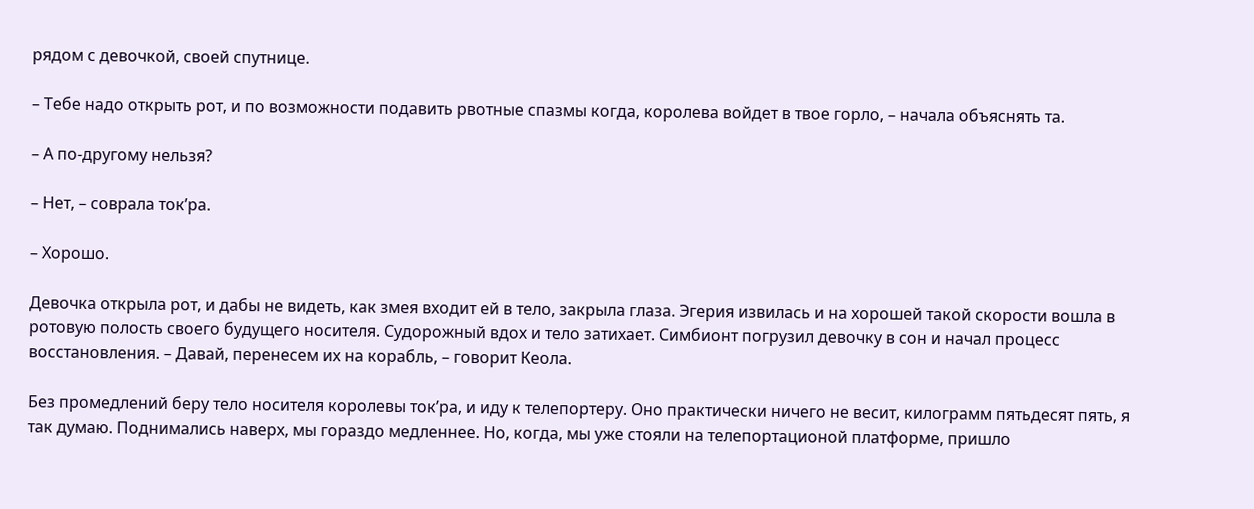рядом с девочкой, своей спутнице.

– Тебе надо открыть рот, и по возможности подавить рвотные спазмы когда, королева войдет в твое горло, – начала объяснять та.

– А по-другому нельзя?

– Нет, – соврала ток’ра.

– Хорошо.

Девочка открыла рот, и дабы не видеть, как змея входит ей в тело, закрыла глаза. Эгерия извилась и на хорошей такой скорости вошла в ротовую полость своего будущего носителя. Судорожный вдох и тело затихает. Симбионт погрузил девочку в сон и начал процесс восстановления. – Давай, перенесем их на корабль, – говорит Кеола.

Без промедлений беру тело носителя королевы ток’ра, и иду к телепортеру. Оно практически ничего не весит, килограмм пятьдесят пять, я так думаю. Поднимались наверх, мы гораздо медленнее. Но, когда, мы уже стояли на телепортационой платформе, пришло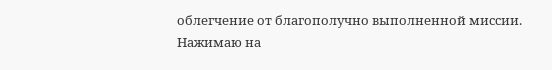облегчение от благополучно выполненной миссии. Нажимаю на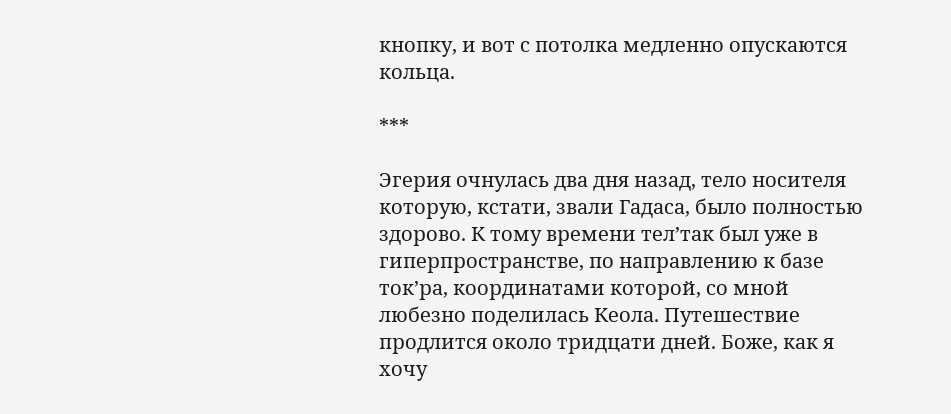кнопку, и вот с потолка медленно опускаются кольца.

***

Эгерия очнулась два дня назад, тело носителя которую, кстати, звали Гадаса, было полностью здорово. К тому времени тел’так был уже в гиперпространстве, по направлению к базе ток’ра, координатами которой, со мной любезно поделилась Кеола. Путешествие продлится около тридцати дней. Боже, как я хочу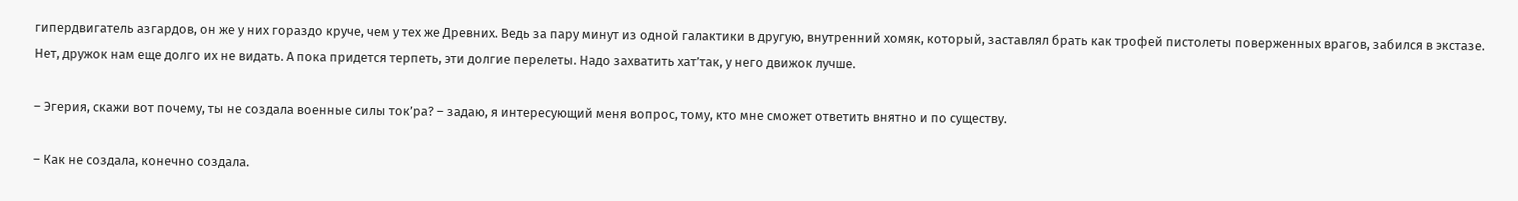гипердвигатель азгардов, он же у них гораздо круче, чем у тех же Древних. Ведь за пару минут из одной галактики в другую, внутренний хомяк, который, заставлял брать как трофей пистолеты поверженных врагов, забился в экстазе. Нет, дружок нам еще долго их не видать. А пока придется терпеть, эти долгие перелеты. Надо захватить хат’так, у него движок лучше.

– Эгерия, скажи вот почему, ты не создала военные силы ток’ра? – задаю, я интересующий меня вопрос, тому, кто мне сможет ответить внятно и по существу.

– Как не создала, конечно создала.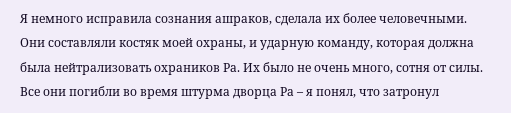Я немного исправила сознания ашраков, сделала их более человечными. Они составляли костяк моей охраны, и ударную команду, которая должна была нейтрализовать охраников Ра. Их было не очень много, сотня от силы. Все они погибли во время штурма дворца Ра – я понял, что затронул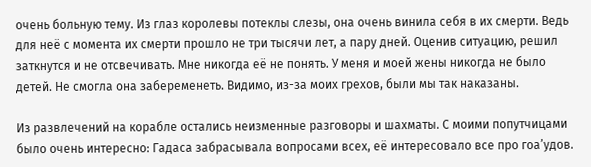очень больную тему. Из глаз королевы потеклы слезы, она очень винила себя в их смерти. Ведь для неё с момента их смерти прошло не три тысячи лет, а пару дней. Оценив ситуацию, решил заткнутся и не отсвечивать. Мне никогда её не понять. У меня и моей жены никогда не было детей. Не смогла она забеременеть. Видимо, из-за моих грехов, были мы так наказаны.

Из развлечений на корабле остались неизменные разговоры и шахматы. С моими попутчицами было очень интересно: Гадаса забрасывала вопросами всех, её интересовало все про гоа’удов.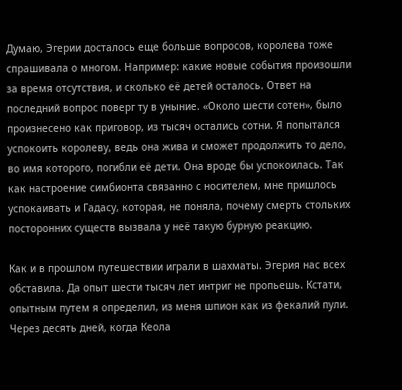Думаю, Эгерии досталось еще больше вопросов, королева тоже спрашивала о многом. Например: какие новые события произошли за время отсутствия, и сколько её детей осталось. Ответ на последний вопрос поверг ту в уныние. «Около шести сотен», было произнесено как приговор, из тысяч остались сотни. Я попытался успокоить королеву, ведь она жива и сможет продолжить то дело, во имя которого, погибли её дети. Она вроде бы успокоилась. Так как настроение симбионта связанно с носителем, мне пришлось успокаивать и Гадасу, которая, не поняла, почему смерть стольких посторонних существ вызвала у неё такую бурную реакцию.

Как и в прошлом путешествии играли в шахматы. Эгерия нас всех обставила. Да опыт шести тысяч лет интриг не пропьешь. Кстати, опытным путем я определил, из меня шпион как из фекалий пули. Через десять дней, когда Кеола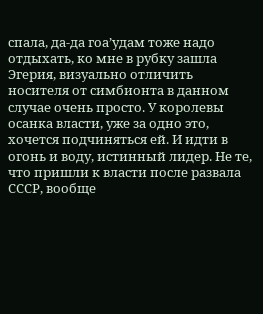спала, да-да гоа’удам тоже надо отдыхать, ко мне в рубку зашла Эгерия, визуально отличить носителя от симбионта в данном случае очень просто. У королевы осанка власти, уже за одно это, хочется подчиняться ей. И идти в огонь и воду, истинный лидер. Не те, что пришли к власти после развала СССР, вообще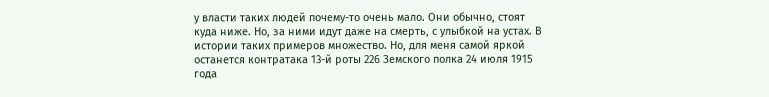у власти таких людей почему-то очень мало. Они обычно, стоят куда ниже. Но, за ними идут даже на смерть, с улыбкой на устах. В истории таких примеров множество. Но, для меня самой яркой останется контратака 13-й роты 226 Земского полка 24 июля 1915 года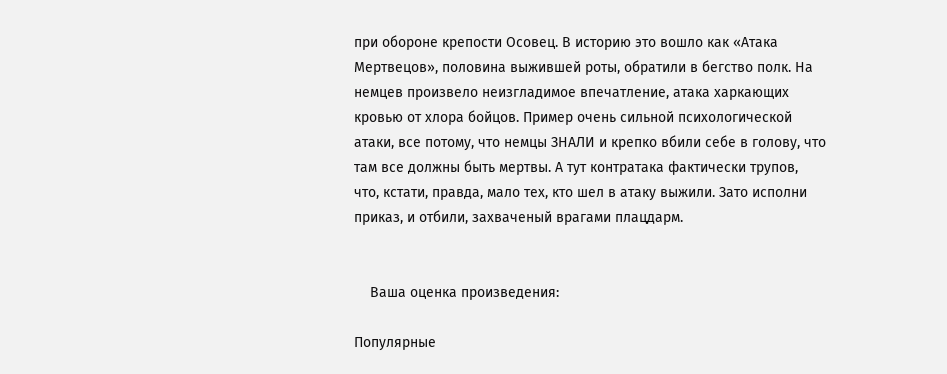при обороне крепости Осовец. В историю это вошло как «Атака Мертвецов», половина выжившей роты, обратили в бегство полк. На немцев произвело неизгладимое впечатление, атака харкающих кровью от хлора бойцов. Пример очень сильной психологической атаки, все потому, что немцы ЗНАЛИ и крепко вбили себе в голову, что там все должны быть мертвы. А тут контратака фактически трупов, что, кстати, правда, мало тех, кто шел в атаку выжили. Зато исполни приказ, и отбили, захваченый врагами плацдарм.


    Ваша оценка произведения:

Популярные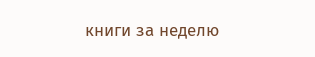книги за неделю